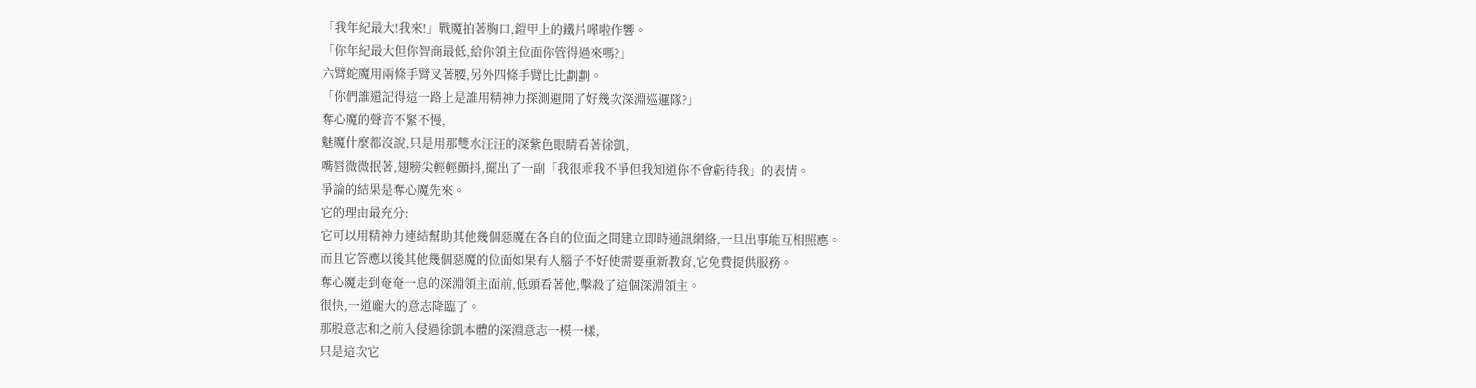「我年紀最大!我來!」戰魔拍著胸口,鎧甲上的鐵片嘩啦作響。
「你年紀最大但你智商最低,給你領主位面你管得過來嗎?」
六臂蛇魔用兩條手臂叉著腰,另外四條手臂比比劃劃。
「你們誰還記得這一路上是誰用精神力探測避開了好幾次深淵巡邏隊?」
奪心魔的聲音不緊不慢,
魅魔什麼都沒說,只是用那雙水汪汪的深紫色眼睛看著徐凱,
嘴唇微微抿著,翅膀尖輕輕顫抖,擺出了一副「我很乖我不爭但我知道你不會虧待我」的表情。
爭論的結果是奪心魔先來。
它的理由最充分:
它可以用精神力連結幫助其他幾個惡魔在各自的位面之間建立即時通訊網絡,一旦出事能互相照應。
而且它答應以後其他幾個惡魔的位面如果有人腦子不好使需要重新教育,它免費提供服務。
奪心魔走到奄奄一息的深淵領主面前,低頭看著他,擊殺了這個深淵領主。
很快,一道龐大的意志降臨了。
那股意志和之前入侵過徐凱本體的深淵意志一模一樣,
只是這次它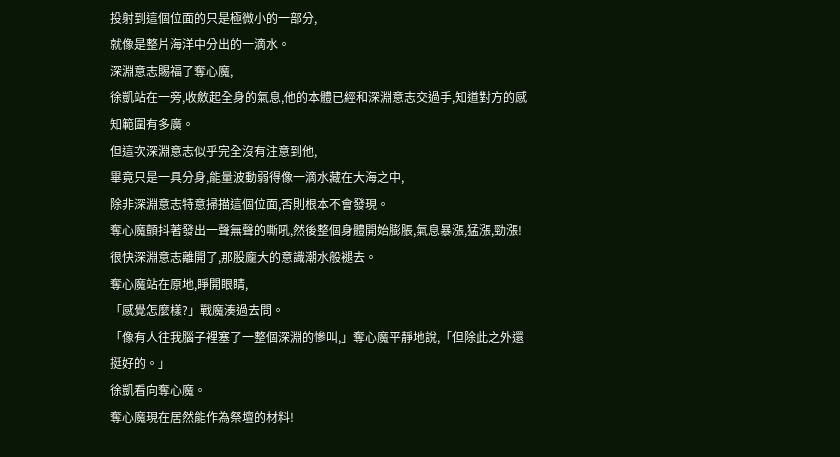投射到這個位面的只是極微小的一部分,
就像是整片海洋中分出的一滴水。
深淵意志賜福了奪心魔,
徐凱站在一旁,收斂起全身的氣息,他的本體已經和深淵意志交過手,知道對方的感知範圍有多廣。
但這次深淵意志似乎完全沒有注意到他,
畢竟只是一具分身,能量波動弱得像一滴水藏在大海之中,
除非深淵意志特意掃描這個位面,否則根本不會發現。
奪心魔顫抖著發出一聲無聲的嘶吼,然後整個身體開始膨脹,氣息暴漲,猛漲,勁漲!
很快深淵意志離開了,那股龐大的意識潮水般褪去。
奪心魔站在原地,睜開眼睛,
「感覺怎麼樣?」戰魔湊過去問。
「像有人往我腦子裡塞了一整個深淵的慘叫,」奪心魔平靜地說,「但除此之外還挺好的。」
徐凱看向奪心魔。
奪心魔現在居然能作為祭壇的材料!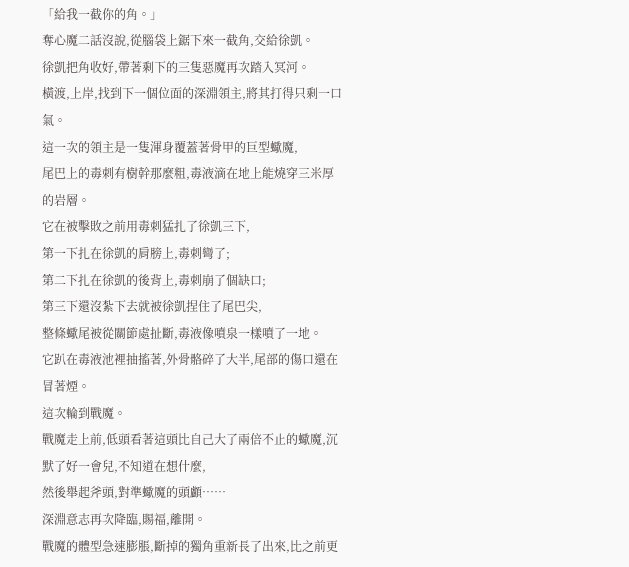「給我一截你的角。」
奪心魔二話沒說,從腦袋上鋸下來一截角,交給徐凱。
徐凱把角收好,帶著剩下的三隻惡魔再次踏入冥河。
橫渡,上岸,找到下一個位面的深淵領主,將其打得只剩一口氣。
這一次的領主是一隻渾身覆蓋著骨甲的巨型蠍魔,
尾巴上的毒刺有樹幹那麼粗,毒液滴在地上能燒穿三米厚的岩層。
它在被擊敗之前用毒刺猛扎了徐凱三下,
第一下扎在徐凱的肩膀上,毒刺彎了;
第二下扎在徐凱的後背上,毒刺崩了個缺口;
第三下還沒紮下去就被徐凱捏住了尾巴尖,
整條蠍尾被從關節處扯斷,毒液像噴泉一樣噴了一地。
它趴在毒液池裡抽搐著,外骨骼碎了大半,尾部的傷口還在冒著煙。
這次輪到戰魔。
戰魔走上前,低頭看著這頭比自己大了兩倍不止的蠍魔,沉默了好一會兒,不知道在想什麼,
然後舉起斧頭,對準蠍魔的頭顱……
深淵意志再次降臨,賜福,離開。
戰魔的體型急速膨脹,斷掉的獨角重新長了出來,比之前更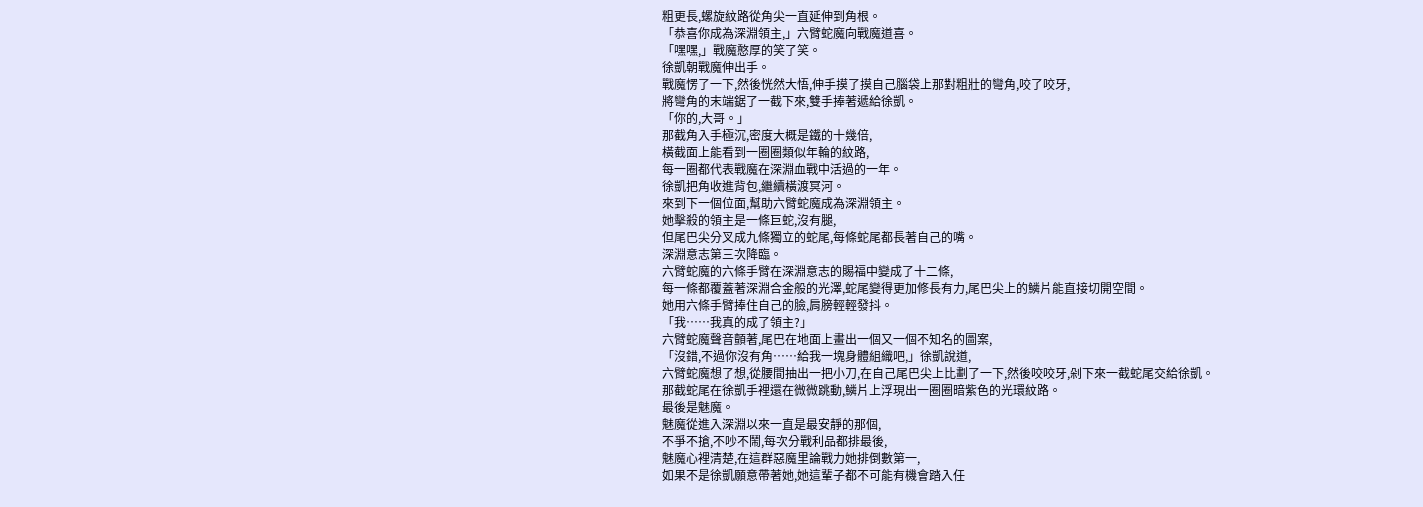粗更長,螺旋紋路從角尖一直延伸到角根。
「恭喜你成為深淵領主,」六臂蛇魔向戰魔道喜。
「嘿嘿,」戰魔憨厚的笑了笑。
徐凱朝戰魔伸出手。
戰魔愣了一下,然後恍然大悟,伸手摸了摸自己腦袋上那對粗壯的彎角,咬了咬牙,
將彎角的末端鋸了一截下來,雙手捧著遞給徐凱。
「你的,大哥。」
那截角入手極沉,密度大概是鐵的十幾倍,
橫截面上能看到一圈圈類似年輪的紋路,
每一圈都代表戰魔在深淵血戰中活過的一年。
徐凱把角收進背包,繼續橫渡冥河。
來到下一個位面,幫助六臂蛇魔成為深淵領主。
她擊殺的領主是一條巨蛇,沒有腿,
但尾巴尖分叉成九條獨立的蛇尾,每條蛇尾都長著自己的嘴。
深淵意志第三次降臨。
六臂蛇魔的六條手臂在深淵意志的賜福中變成了十二條,
每一條都覆蓋著深淵合金般的光澤,蛇尾變得更加修長有力,尾巴尖上的鱗片能直接切開空間。
她用六條手臂捧住自己的臉,肩膀輕輕發抖。
「我……我真的成了領主?」
六臂蛇魔聲音顫著,尾巴在地面上畫出一個又一個不知名的圖案,
「沒錯,不過你沒有角……給我一塊身體組織吧,」徐凱說道,
六臂蛇魔想了想,從腰間抽出一把小刀,在自己尾巴尖上比劃了一下,然後咬咬牙,剁下來一截蛇尾交給徐凱。
那截蛇尾在徐凱手裡還在微微跳動,鱗片上浮現出一圈圈暗紫色的光環紋路。
最後是魅魔。
魅魔從進入深淵以來一直是最安靜的那個,
不爭不搶,不吵不鬧,每次分戰利品都排最後,
魅魔心裡清楚,在這群惡魔里論戰力她排倒數第一,
如果不是徐凱願意帶著她,她這輩子都不可能有機會踏入任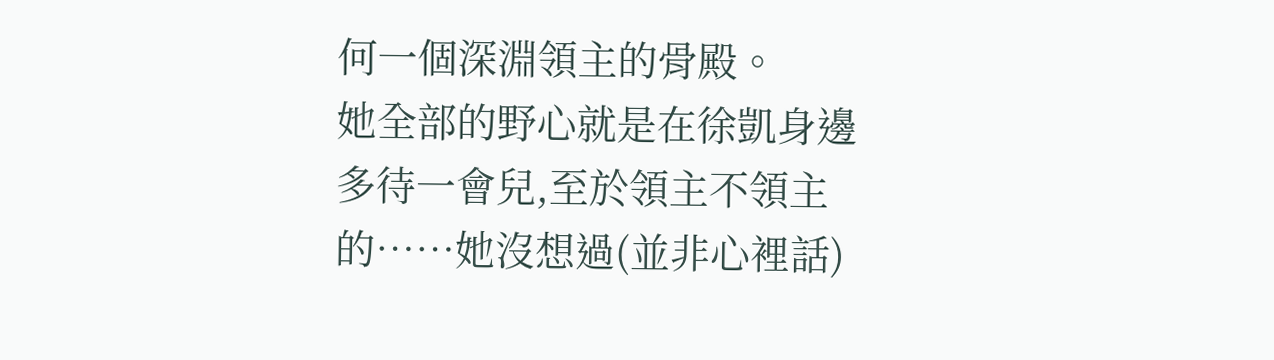何一個深淵領主的骨殿。
她全部的野心就是在徐凱身邊多待一會兒,至於領主不領主的……她沒想過(並非心裡話)